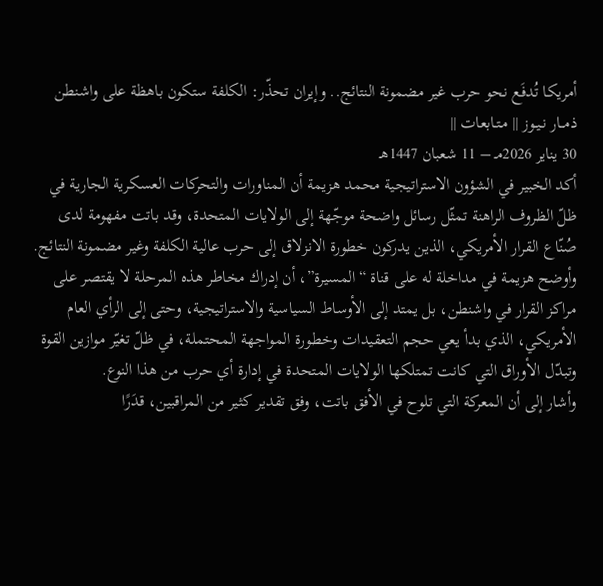أمريكا تُدفَع نحو حرب غير مضمونة النتائج.. وإيران تحذّر: الكلفة ستكون باهظة على واشنطن
ذمــار نـيـوز || مـتـابعات ||
30 يناير 2026مـ – 11 شعبان 1447هـ
أكد الخبير في الشؤون الاستراتيجية محمد هزيمة أن المناورات والتحركات العسكرية الجارية في ظلّ الظروف الراهنة تمثّل رسائل واضحة موجّهة إلى الولايات المتحدة، وقد باتت مفهومة لدى صُنّاع القرار الأمريكي، الذين يدركون خطورة الانزلاق إلى حرب عالية الكلفة وغير مضمونة النتائج.
وأوضح هزيمة في مداخلة له على قناة “المسيرة”، أن إدراك مخاطر هذه المرحلة لا يقتصر على مراكز القرار في واشنطن، بل يمتد إلى الأوساط السياسية والاستراتيجية، وحتى إلى الرأي العام الأمريكي، الذي بدأ يعي حجم التعقيدات وخطورة المواجهة المحتملة، في ظلّ تغيّر موازين القوة وتبدّل الأوراق التي كانت تمتلكها الولايات المتحدة في إدارة أي حرب من هذا النوع.
وأشار إلى أن المعركة التي تلوح في الأفق باتت، وفق تقدير كثير من المراقبين، قدَرًا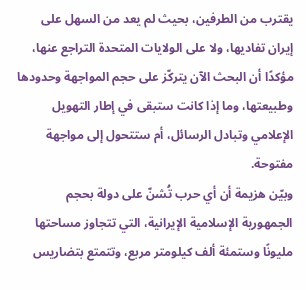يقترب من الطرفين، بحيث لم يعد من السهل على إيران تفاديها، ولا على الولايات المتحدة التراجع عنها، مؤكدًا أن البحث الآن يتركّز على حجم المواجهة وحدودها وطبيعتها، وما إذا كانت ستبقى في إطار التهويل الإعلامي وتبادل الرسائل، أم ستتحول إلى مواجهة مفتوحة.
وبيّن هزيمة أن أي حرب تُشنّ على دولة بحجم الجمهورية الإسلامية الإيرانية، التي تتجاوز مساحتها مليونًا وستمئة ألف كيلومتر مربع، وتتمتع بتضاريس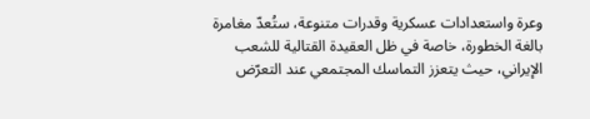وعرة واستعدادات عسكرية وقدرات متنوعة، ستُعدّ مغامرة بالغة الخطورة، خاصة في ظل العقيدة القتالية للشعب الإيراني، حيث يتعزز التماسك المجتمعي عند التعرّض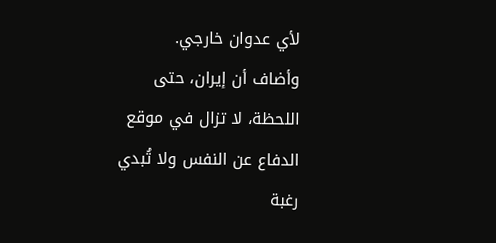لأي عدوان خارجي.
وأضاف أن إيران، حتى اللحظة، لا تزال في موقع الدفاع عن النفس ولا تُبدي رغبة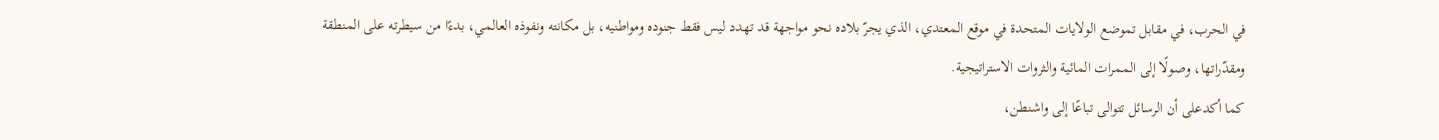في الحرب، في مقابل تموضع الولايات المتحدة في موقع المعتدي، الذي يجرّ بلاده نحو مواجهة قد تهدد ليس فقط جنوده ومواطنيه، بل مكانته ونفوذه العالمي، بدءًا من سيطرته على المنطقة ومقدّراتها، وصولًا إلى الممرات المائية والثروات الاستراتيجية.
كما أكدعلى أن الرسائل تتوالى تباعًا إلى واشنطن،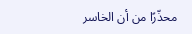محذّرًا من أن الخاسر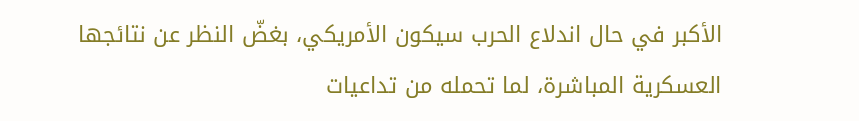الأكبر في حال اندلاع الحرب سيكون الأمريكي، بغضّ النظر عن نتائجها العسكرية المباشرة، لما تحمله من تداعيات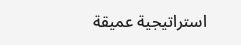استراتيجية عميقة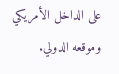على الداخل الأمريكي وموقعه الدولي.